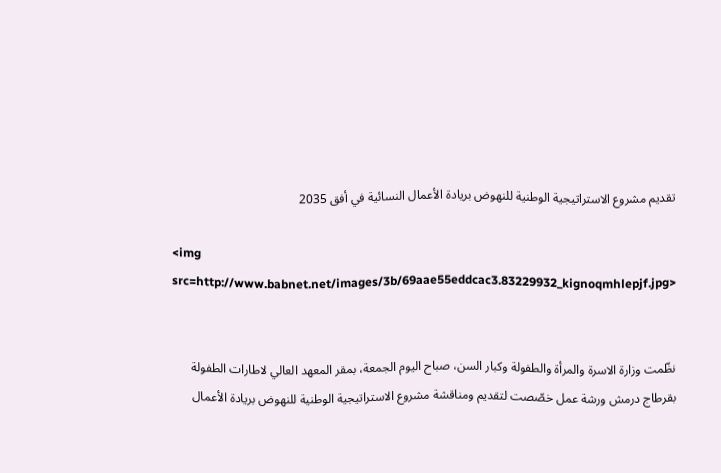تقديم مشروع الاستراتيجية الوطنية للنهوض بريادة الأعمال النسائية في أفق 2035

<img src=http://www.babnet.net/images/3b/69aae55eddcac3.83229932_kignoqmhlepjf.jpg>


نظّمت وزارة الاسرة والمرأة والطفولة وكبار السن، صباح اليوم الجمعة، بمقر المعهد العالي لاطارات الطفولة بقرطاج درمش ورشة عمل خصّصت لتقديم ومناقشة مشروع الاستراتيجية الوطنية للنهوض بريادة الأعمال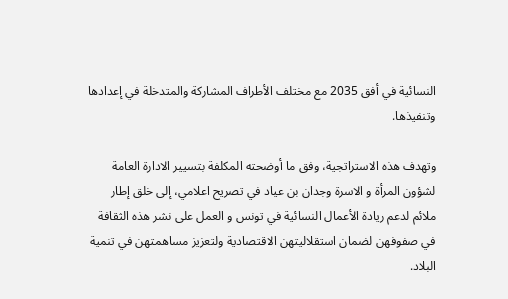النسائية في أفق 2035 مع مختلف الأطراف المشاركة والمتدخلة في إعدادها وتنفيذها.

وتهدف هذه الاستراتجية، وفق ما أوضحته المكلفة بتسيير الادارة العامة لشؤون المرأة و الاسرة وجدان بن عياد في تصريح اعلامي، إلى خلق إطار ملائم لدعم ريادة الأعمال النسائية في تونس و العمل على نشر هذه الثقافة في صفوفهن لضمان استقلاليتهن الاقتصادية ولتعزيز مساهمتهن في تنمية البلاد.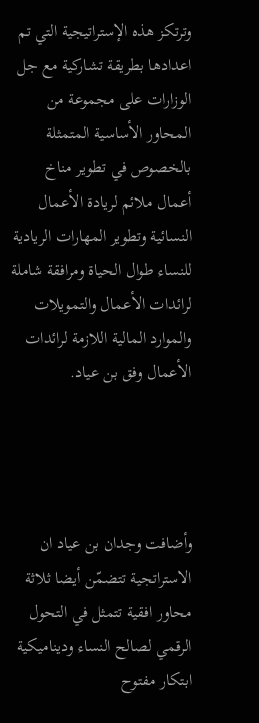وترتكز هذه الإستراتيجية التي تم اعدادها بطريقة تشاركية مع جل الوزارات على مجموعة من المحاور الأساسية المتمثلة بالخصوص في تطوير مناخ أعمال ملائم لريادة الأعمال النسائية وتطوير المهارات الريادية للنساء طوال الحياة ومرافقة شاملة لرائدات الأعمال والتمويلات والموارد المالية اللازمة لرائدات الأعمال وفق بن عياد.




وأضافت وجدان بن عياد ان الاستراتجية تتضمّن أيضا ثلاثة محاور افقية تتمثل في التحول الرقمي لصالح النساء وديناميكية ابتكار مفتوح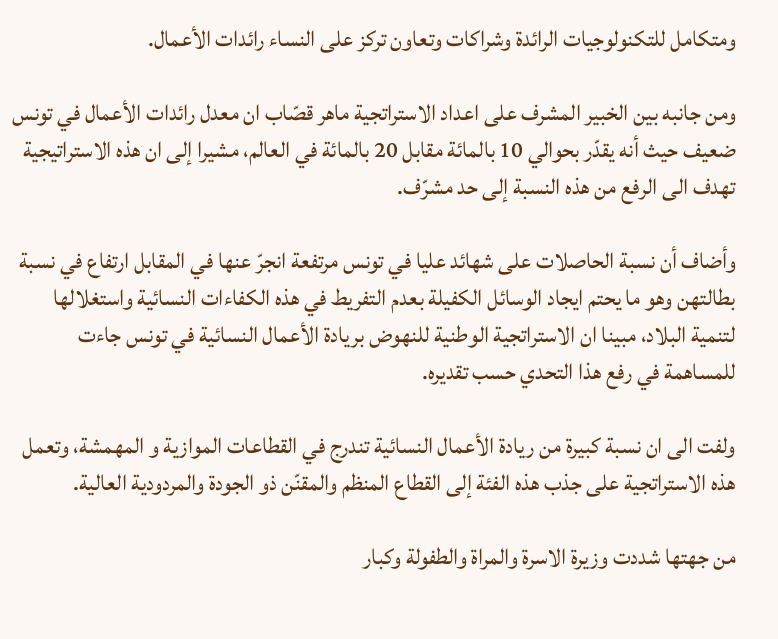ومتكامل للتكنولوجيات الرائدة وشراكات وتعاون تركز على النساء رائدات الأعمال.

ومن جانبه بين الخبير المشرف على اعداد الاستراتجية ماهر قصّاب ان معدل رائدات الأعمال في تونس ضعيف حيث أنه يقدّر بحوالي 10 بالمائة مقابل 20 بالمائة في العالم، مشيرا إلى ان هذه الاستراتيجية تهدف الى الرفع من هذه النسبة إلى حد مشرّف.

وأضاف أن نسبة الحاصلات على شهائد عليا في تونس مرتفعة انجرّ عنها في المقابل ارتفاع في نسبة بطالتهن وهو ما يحتم ايجاد الوسائل الكفيلة بعدم التفريط في هذه الكفاءات النسائية واستغلالها لتنمية البلاد، مبينا ان الاستراتجية الوطنية للنهوض بريادة الأعمال النسائية في تونس جاءت للمساهمة في رفع هذا التحدي حسب تقديره.

ولفت الى ان نسبة كبيرة من ريادة الأعمال النسائية تندرج في القطاعات الموازية و المهمشة، وتعمل هذه الاستراتجية على جذب هذه الفئة إلى القطاع المنظم والمقنّن ذو الجودة والمردودية العالية.

من جهتها شددت وزيرة الاسرة والمراة والطفولة وكبار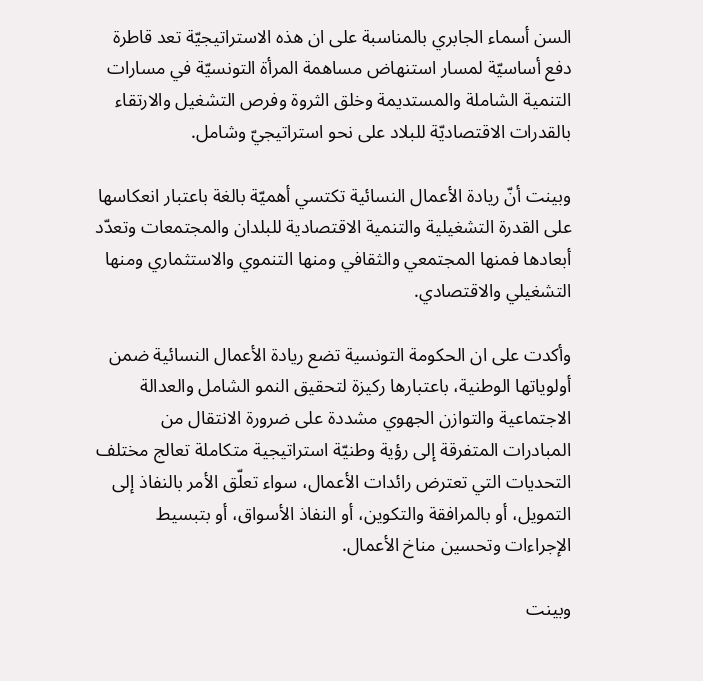السن أسماء الجابري بالمناسبة على ان هذه الاستراتيجيّة تعد قاطرة دفع أساسيّة لمسار استنهاض مساهمة المرأة التونسيّة في مسارات التنمية الشاملة والمستديمة وخلق الثروة وفرص التشغيل والارتقاء بالقدرات الاقتصاديّة للبلاد على نحو استراتيجيّ وشامل.

وبينت أنّ ريادة الأعمال النسائية تكتسي أهميّة بالغة باعتبار انعكاسها على القدرة التشغيلية والتنمية الاقتصادية للبلدان والمجتمعات وتعدّد أبعادها فمنها المجتمعي والثقافي ومنها التنموي والاستثماري ومنها التشغيلي والاقتصادي.

وأكدت على ان الحكومة التونسية تضع ريادة الأعمال النسائية ضمن أولوياتها الوطنية، باعتبارها ركيزة لتحقيق النمو الشامل والعدالة الاجتماعية والتوازن الجهوي مشددة على ضرورة الانتقال من المبادرات المتفرقة إلى رؤية وطنيّة استراتيجية متكاملة تعالج مختلف التحديات التي تعترض رائدات الأعمال، سواء تعلّق الأمر بالنفاذ إلى التمويل، أو بالمرافقة والتكوين، أو النفاذ الأسواق، أو بتبسيط الإجراءات وتحسين مناخ الأعمال.

وبينت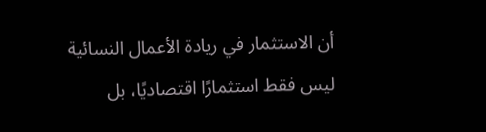أن الاستثمار في ريادة الأعمال النسائية ليس فقط استثمارًا اقتصاديًا، بل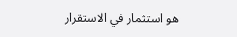هو استثمار في الاستقرار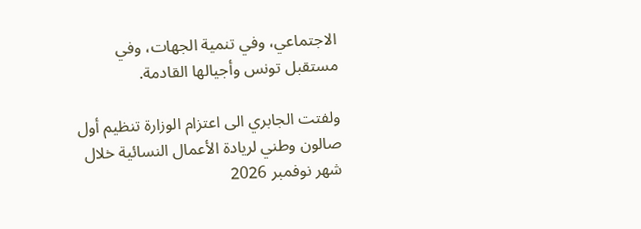الاجتماعي، وفي تنمية الجهات، وفي مستقبل تونس وأجيالها القادمة.

ولفتت الجابري الى اعتزام الوزارة تنظيم أول صالون وطني لريادة الأعمال النسائية خلال شهر نوفمبر 2026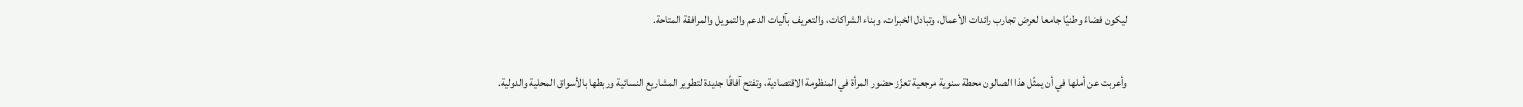ليكون فضاءً وطنيًا جامعا لعرض تجارب رائدات الأعمال، وتبادل الخبرات، وبناء الشراكات، والتعريف بآليات الدعم والتمويل والمرافقة المتاحة.

وأعربت عن أملها في أن يمثّل هذا الصالون محطة سنوية مرجعية تعزّز حضور المرأة في المنظومة الاقتصادية، وتفتح آفاقًا جديدة لتطوير المشاريع النسائية وربطها بالأسواق المحلية والدولية.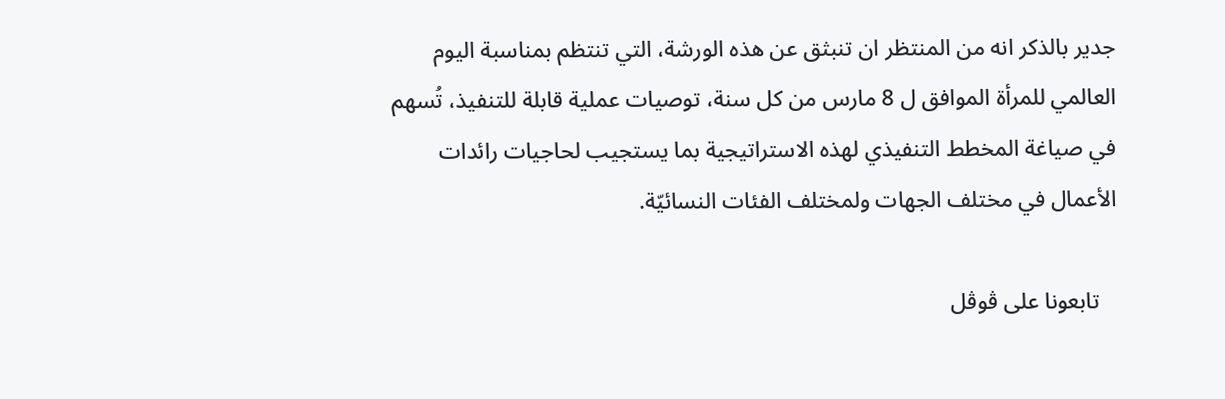جدير بالذكر انه من المنتظر ان تنبثق عن هذه الورشة، التي تنتظم بمناسبة اليوم العالمي للمرأة الموافق ل 8 مارس من كل سنة، توصيات عملية قابلة للتنفيذ، تُسهم في صياغة المخطط التنفيذي لهذه الاستراتيجية بما يستجيب لحاجيات رائدات الأعمال في مختلف الجهات ولمختلف الفئات النسائيّة.

   تابعونا على ڤوڤل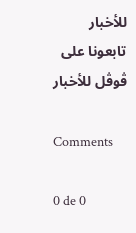للأخبار تابعونا على ڤوڤل للأخبار

Comments

0 de 0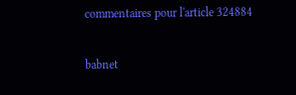commentaires pour l'article 324884

babnet